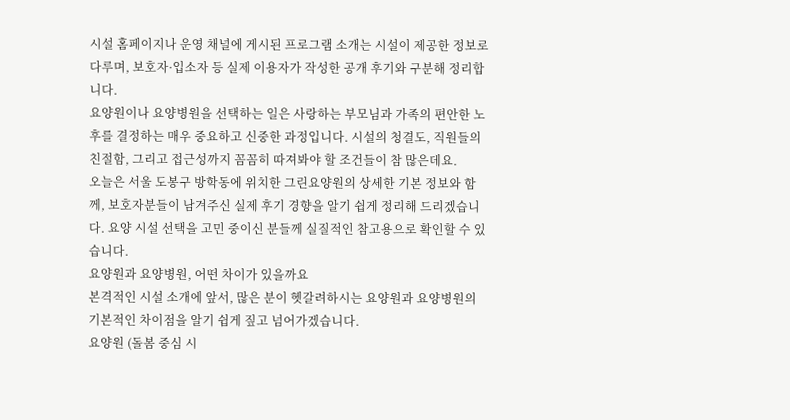시설 홈페이지나 운영 채널에 게시된 프로그램 소개는 시설이 제공한 정보로 다루며, 보호자·입소자 등 실제 이용자가 작성한 공개 후기와 구분해 정리합니다.
요양원이나 요양병원을 선택하는 일은 사랑하는 부모님과 가족의 편안한 노후를 결정하는 매우 중요하고 신중한 과정입니다. 시설의 청결도, 직원들의 친절함, 그리고 접근성까지 꼼꼼히 따져봐야 할 조건들이 참 많은데요.
오늘은 서울 도봉구 방학동에 위치한 그린요양원의 상세한 기본 정보와 함께, 보호자분들이 남겨주신 실제 후기 경향을 알기 쉽게 정리해 드리겠습니다. 요양 시설 선택을 고민 중이신 분들께 실질적인 참고용으로 확인할 수 있습니다.
요양원과 요양병원, 어떤 차이가 있을까요
본격적인 시설 소개에 앞서, 많은 분이 헷갈려하시는 요양원과 요양병원의 기본적인 차이점을 알기 쉽게 짚고 넘어가겠습니다.
요양원 (돌봄 중심 시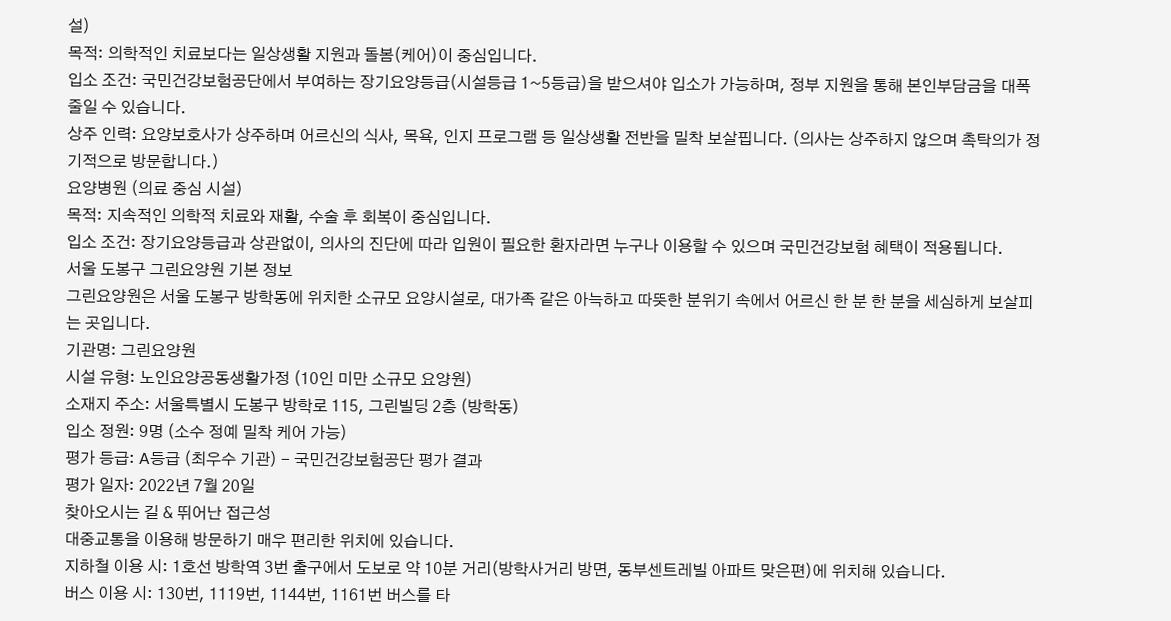설)
목적: 의학적인 치료보다는 일상생활 지원과 돌봄(케어)이 중심입니다.
입소 조건: 국민건강보험공단에서 부여하는 장기요양등급(시설등급 1~5등급)을 받으셔야 입소가 가능하며, 정부 지원을 통해 본인부담금을 대폭 줄일 수 있습니다.
상주 인력: 요양보호사가 상주하며 어르신의 식사, 목욕, 인지 프로그램 등 일상생활 전반을 밀착 보살핍니다. (의사는 상주하지 않으며 촉탁의가 정기적으로 방문합니다.)
요양병원 (의료 중심 시설)
목적: 지속적인 의학적 치료와 재활, 수술 후 회복이 중심입니다.
입소 조건: 장기요양등급과 상관없이, 의사의 진단에 따라 입원이 필요한 환자라면 누구나 이용할 수 있으며 국민건강보험 혜택이 적용됩니다.
서울 도봉구 그린요양원 기본 정보
그린요양원은 서울 도봉구 방학동에 위치한 소규모 요양시설로, 대가족 같은 아늑하고 따뜻한 분위기 속에서 어르신 한 분 한 분을 세심하게 보살피는 곳입니다.
기관명: 그린요양원
시설 유형: 노인요양공동생활가정 (10인 미만 소규모 요양원)
소재지 주소: 서울특별시 도봉구 방학로 115, 그린빌딩 2층 (방학동)
입소 정원: 9명 (소수 정예 밀착 케어 가능)
평가 등급: A등급 (최우수 기관) - 국민건강보험공단 평가 결과
평가 일자: 2022년 7월 20일
찾아오시는 길 & 뛰어난 접근성
대중교통을 이용해 방문하기 매우 편리한 위치에 있습니다.
지하철 이용 시: 1호선 방학역 3번 출구에서 도보로 약 10분 거리(방학사거리 방면, 동부센트레빌 아파트 맞은편)에 위치해 있습니다.
버스 이용 시: 130번, 1119번, 1144번, 1161번 버스를 타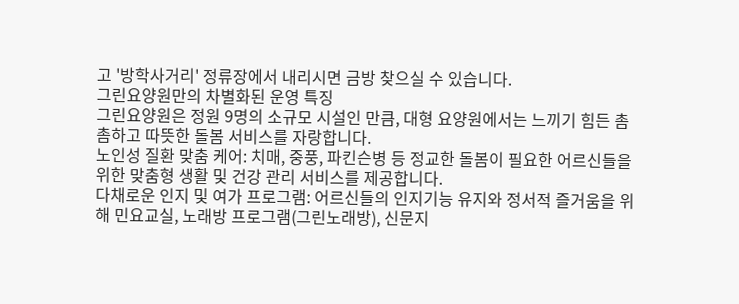고 '방학사거리' 정류장에서 내리시면 금방 찾으실 수 있습니다.
그린요양원만의 차별화된 운영 특징
그린요양원은 정원 9명의 소규모 시설인 만큼, 대형 요양원에서는 느끼기 힘든 촘촘하고 따뜻한 돌봄 서비스를 자랑합니다.
노인성 질환 맞춤 케어: 치매, 중풍, 파킨슨병 등 정교한 돌봄이 필요한 어르신들을 위한 맞춤형 생활 및 건강 관리 서비스를 제공합니다.
다채로운 인지 및 여가 프로그램: 어르신들의 인지기능 유지와 정서적 즐거움을 위해 민요교실, 노래방 프로그램(그린노래방), 신문지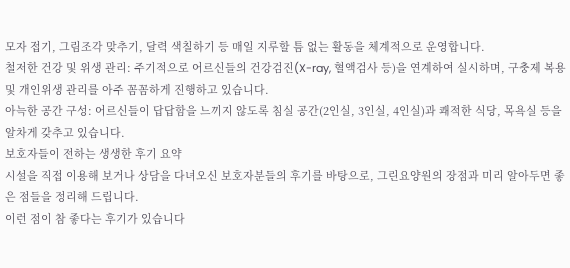모자 접기, 그림조각 맞추기, 달력 색칠하기 등 매일 지루할 틈 없는 활동을 체계적으로 운영합니다.
철저한 건강 및 위생 관리: 주기적으로 어르신들의 건강검진(X-ray, 혈액검사 등)을 연계하여 실시하며, 구충제 복용 및 개인위생 관리를 아주 꼼꼼하게 진행하고 있습니다.
아늑한 공간 구성: 어르신들이 답답함을 느끼지 않도록 침실 공간(2인실, 3인실, 4인실)과 쾌적한 식당, 목욕실 등을 알차게 갖추고 있습니다.
보호자들이 전하는 생생한 후기 요약
시설을 직접 이용해 보거나 상담을 다녀오신 보호자분들의 후기를 바탕으로, 그린요양원의 장점과 미리 알아두면 좋은 점들을 정리해 드립니다.
이런 점이 참 좋다는 후기가 있습니다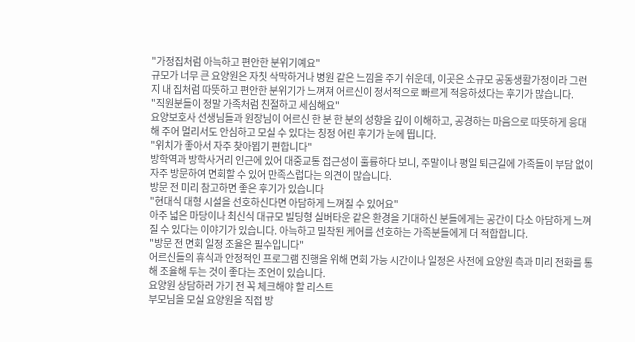"가정집처럼 아늑하고 편안한 분위기예요"
규모가 너무 큰 요양원은 자칫 삭막하거나 병원 같은 느낌을 주기 쉬운데, 이곳은 소규모 공동생활가정이라 그런지 내 집처럼 따뜻하고 편안한 분위기가 느껴져 어르신이 정서적으로 빠르게 적응하셨다는 후기가 많습니다.
"직원분들이 정말 가족처럼 친절하고 세심해요"
요양보호사 선생님들과 원장님이 어르신 한 분 한 분의 성향을 깊이 이해하고, 공경하는 마음으로 따뜻하게 응대해 주어 멀리서도 안심하고 모실 수 있다는 칭정 어린 후기가 눈에 띕니다.
"위치가 좋아서 자주 찾아뵙기 편합니다"
방학역과 방학사거리 인근에 있어 대중교통 접근성이 훌륭하다 보니, 주말이나 평일 퇴근길에 가족들이 부담 없이 자주 방문하여 면회할 수 있어 만족스럽다는 의견이 많습니다.
방문 전 미리 참고하면 좋은 후기가 있습니다
"현대식 대형 시설을 선호하신다면 아담하게 느껴질 수 있어요"
아주 넓은 마당이나 최신식 대규모 빌딩형 실버타운 같은 환경을 기대하신 분들에게는 공간이 다소 아담하게 느껴질 수 있다는 이야기가 있습니다. 아늑하고 밀착된 케어를 선호하는 가족분들에게 더 적합합니다.
"방문 전 면회 일정 조율은 필수입니다"
어르신들의 휴식과 안정적인 프로그램 진행을 위해 면회 가능 시간이나 일정은 사전에 요양원 측과 미리 전화를 통해 조율해 두는 것이 좋다는 조언이 있습니다.
요양원 상담하러 가기 전 꼭 체크해야 할 리스트
부모님을 모실 요양원을 직접 방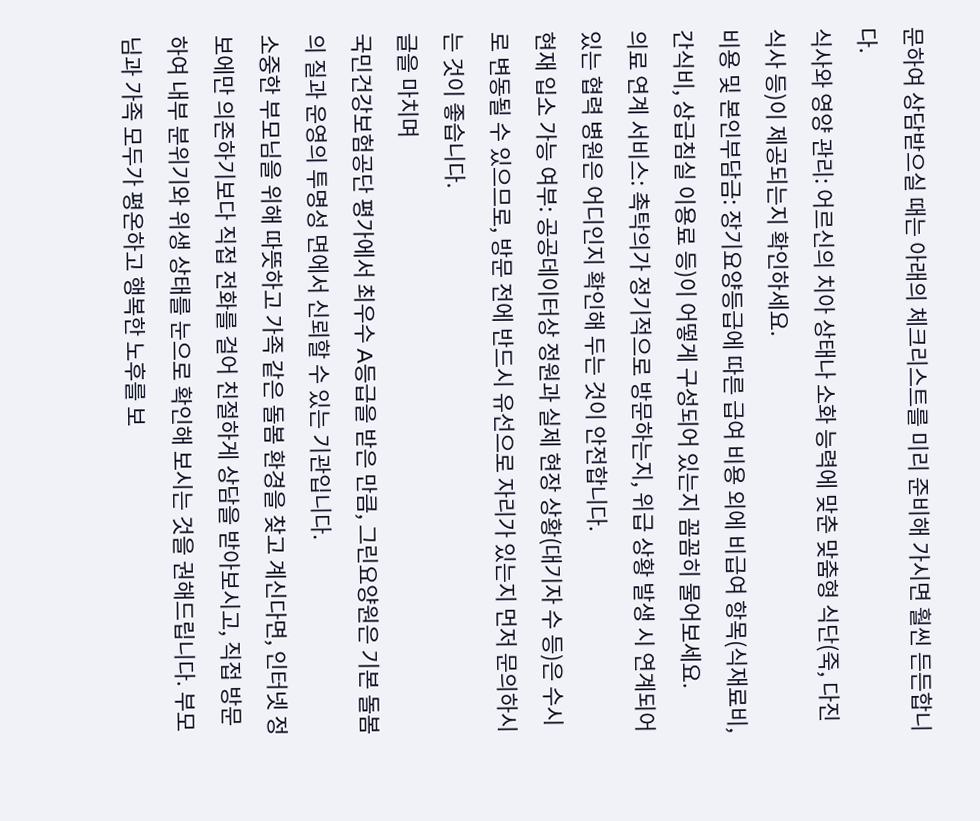문하여 상담받으실 때는 아래의 체크리스트를 미리 준비해 가시면 훨씬 든든합니다.
식사와 영양 관리: 어르신의 치아 상태나 소화 능력에 맞춘 맞춤형 식단(죽, 다진 식사 등)이 제공되는지 확인하세요.
비용 및 본인부담금: 장기요양등급에 따른 급여 비용 외에 비급여 항목(식재료비, 간식비, 상급침실 이용료 등)이 어떻게 구성되어 있는지 꼼꼼히 물어보세요.
의료 연계 서비스: 촉탁의가 정기적으로 방문하는지, 위급 상황 발생 시 연계되어 있는 협력 병원은 어디인지 확인해 두는 것이 안전합니다.
현재 입소 가능 여부: 공공데이터상 정원과 실제 현장 상황(대기자 수 등)은 수시로 변동될 수 있으므로, 방문 전에 반드시 유선으로 자리가 있는지 먼저 문의하시는 것이 좋습니다.
글을 마치며
국민건강보험공단 평가에서 최우수 A등급을 받은 만큼, 그린요양원은 기본 돌봄의 질과 운영의 투명성 면에서 신뢰할 수 있는 기관입니다.
소중한 부모님을 위해 따뜻하고 가족 같은 돌봄 환경을 찾고 계신다면, 인터넷 정보에만 의존하기보다 직접 전화를 걸어 친절하게 상담을 받아보시고, 직접 방문하여 내부 분위기와 위생 상태를 눈으로 확인해 보시는 것을 권해드립니다. 부모님과 가족 모두가 평온하고 행복한 노후를 보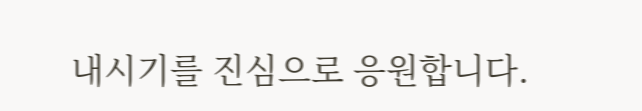내시기를 진심으로 응원합니다.